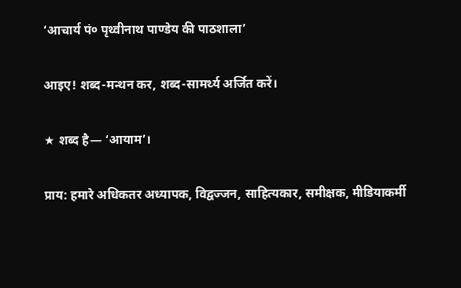‘आचार्य पं० पृथ्वीनाथ पाण्डेय की पाठशाला’

आइए! शब्द-मन्थन कर, शब्द-सामर्थ्य अर्जित करें।

★ शब्द है— ‘आयाम’।

प्राय: हमारे अधिकतर अध्यापक, विद्वज्जन, साहित्यकार, समीक्षक, मीडियाकर्मी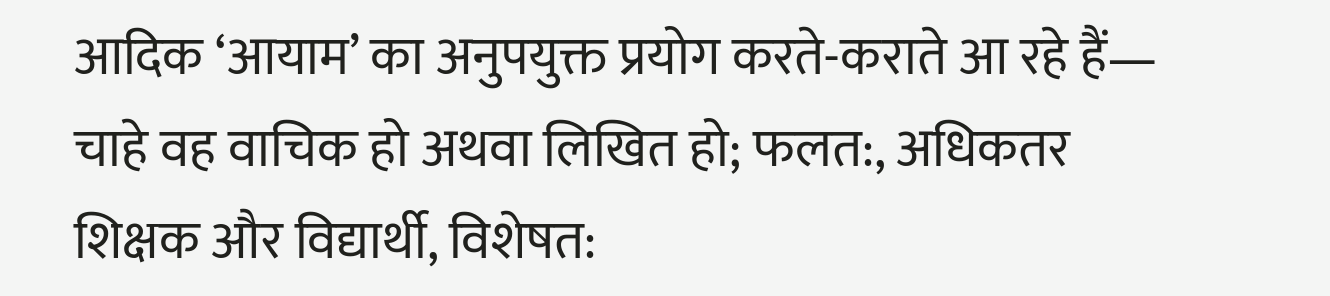आदिक ‘आयाम’ का अनुपयुक्त प्रयोग करते-कराते आ रहे हैं— चाहे वह वाचिक हो अथवा लिखित हो; फलत:, अधिकतर शिक्षक और विद्यार्थी, विशेषत: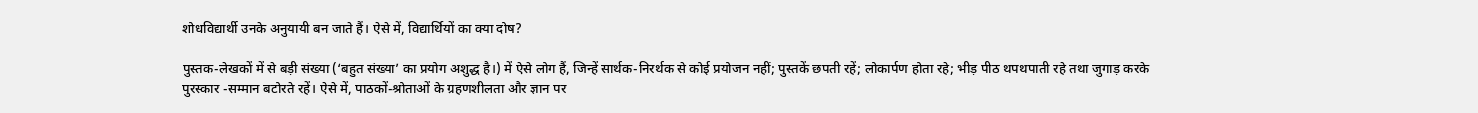शोधविद्यार्थी उनके अनुयायी बन जाते हैं। ऐसे में, विद्यार्थियों का क्या दोष?

पुस्तक-लेखकों में से बड़ी संख्या (‘बहुत संख्या’ का प्रयोग अशुद्ध है।) में ऐसे लोग हैं, जिन्हें सार्थक-निरर्थक से कोई प्रयोजन नहीं; पुस्तकें छपती रहें; लोकार्पण होता रहे; भीड़ पीठ थपथपाती रहे तथा जुगाड़ करके पुरस्कार -सम्मान बटोरते रहें। ऐसे में, पाठकों-श्रोताओं के ग्रहणशीलता और ज्ञान पर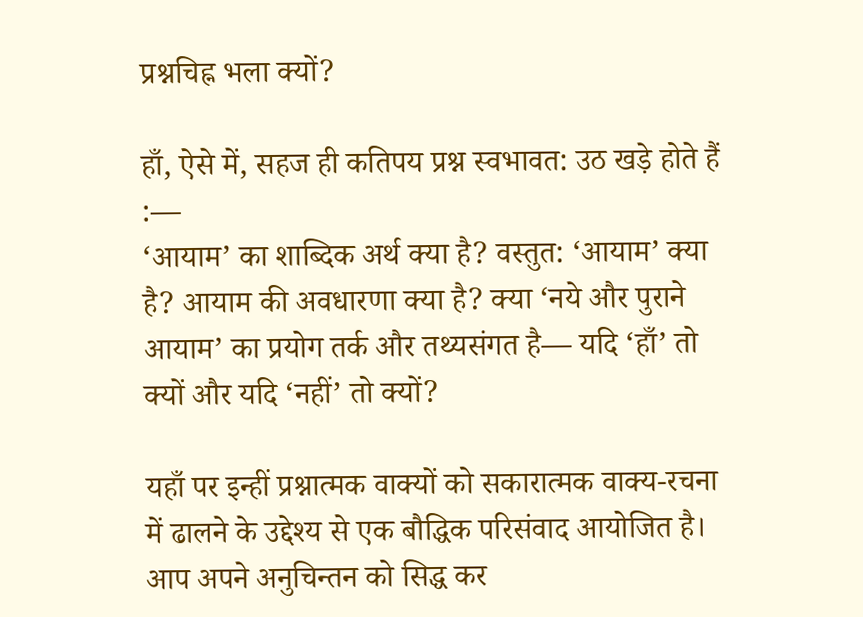प्रश्नचिह्न भला क्यों?

हाँ, ऐसे में, सहज ही कतिपय प्रश्न स्वभावत: उठ खड़े होते हैं :—
‘आयाम’ का शाब्दिक अर्थ क्या है? वस्तुत: ‘आयाम’ क्या है? आयाम की अवधारणा क्या है? क्या ‘नये और पुराने आयाम’ का प्रयोग तर्क और तथ्यसंगत है— यदि ‘हाँ’ तो क्यों और यदि ‘नहीं’ तो क्यों?

यहाँ पर इन्हीं प्रश्नात्मक वाक्यों को सकारात्मक वाक्य-रचना में ढालने के उद्देश्य से एक बौद्धिक परिसंवाद आयोजित है। आप अपने अनुचिन्तन को सिद्ध कर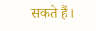सकते हैं।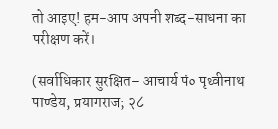तो आइए! हम-आप अपनी शब्द-साधना का परीक्षण करें।

(सर्वाधिकार सुरक्षित– आचार्य पं० पृथ्वीनाथ पाण्डेय, प्रयागराज; २८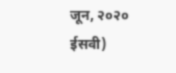जून, २०२० ईसवी)